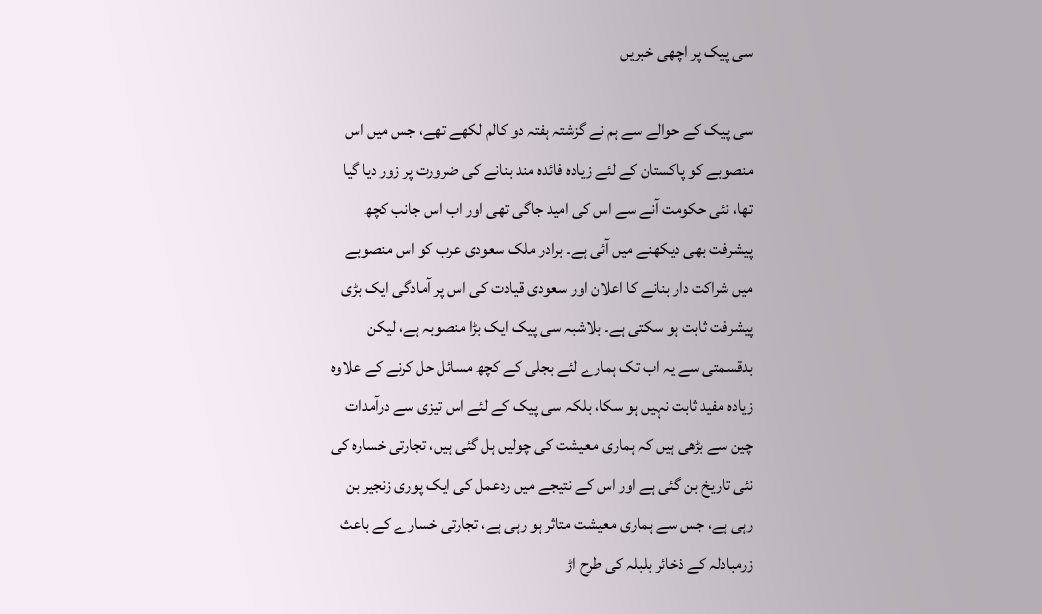سی پیک پر اچھی خبریں

سی پیک کے حوالے سے ہم نے گزشتہ ہفتہ دو کالم لکھے تھے، جس میں اس منصوبے کو پاکستان کے لئے زیادہ فائدہ مند بنانے کی ضرورت پر زور دیا گیا تھا، نئی حکومت آنے سے اس کی امید جاگی تھی اور اب اس جانب کچھ پیشرفت بھی دیکھنے میں آئی ہے۔ برادر ملک سعودی عرب کو اس منصوبے میں شراکت دار بنانے کا اعلان اور سعودی قیادت کی اس پر آمادگی ایک بڑی پیشرفت ثابت ہو سکتی ہے۔ بلاشبہ سی پیک ایک بڑا منصوبہ ہے، لیکن بدقسمتی سے یہ اب تک ہمارے لئے بجلی کے کچھ مسائل حل کرنے کے علاوہ زیادہ مفید ثابت نہیں ہو سکا، بلکہ سی پیک کے لئے اس تیزی سے درآمدات چین سے بڑھی ہیں کہ ہماری معیشت کی چولیں ہل گئی ہیں، تجارتی خسارہ کی نئی تاریخ بن گئی ہے اور اس کے نتیجے میں ردعمل کی ایک پوری زنجیر بن رہی ہے، جس سے ہماری معیشت متاثر ہو رہی ہے، تجارتی خسارے کے باعث زرمبادلہ کے ذخائر بلبلہ کی طرح اڑ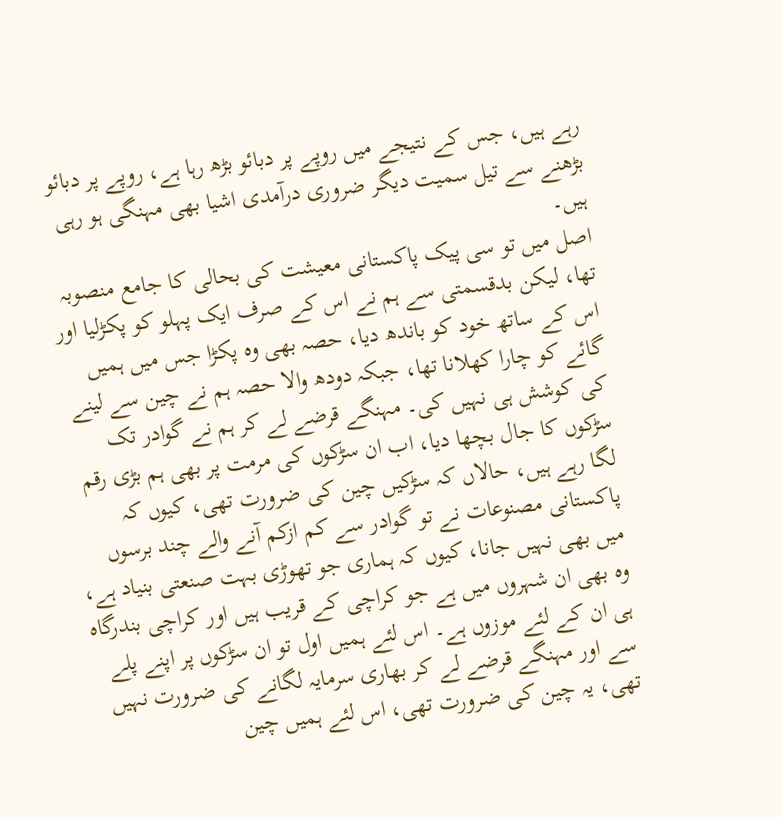رہے ہیں، جس کے نتیجے میں روپے پر دبائو بڑھ رہا ہے، روپے پر دبائو بڑھنے سے تیل سمیت دیگر ضروری درآمدی اشیا بھی مہنگی ہو رہی ہیں۔
اصل میں تو سی پیک پاکستانی معیشت کی بحالی کا جامع منصوبہ تھا، لیکن بدقسمتی سے ہم نے اس کے صرف ایک پہلو کو پکڑلیا اور اس کے ساتھ خود کو باندھ دیا، حصہ بھی وہ پکڑا جس میں ہمیں گائے کو چارا کھلانا تھا، جبکہ دودھ والا حصہ ہم نے چین سے لینے کی کوشش ہی نہیں کی۔ مہنگے قرضے لے کر ہم نے گوادر تک سڑکوں کا جال بچھا دیا، اب ان سڑکوں کی مرمت پر بھی ہم بڑی رقم لگا رہے ہیں، حالاں کہ سڑکیں چین کی ضرورت تھی، کیوں کہ پاکستانی مصنوعات نے تو گوادر سے کم ازکم آنے والے چند برسوں میں بھی نہیں جانا، کیوں کہ ہماری جو تھوڑی بہت صنعتی بنیاد ہے، وہ بھی ان شہروں میں ہے جو کراچی کے قریب ہیں اور کراچی بندرگاہ ہی ان کے لئے موزوں ہے۔ اس لئے ہمیں اول تو ان سڑکوں پر اپنے پلے سے اور مہنگے قرضے لے کر بھاری سرمایہ لگانے کی ضرورت نہیں تھی، یہ چین کی ضرورت تھی، اس لئے ہمیں چین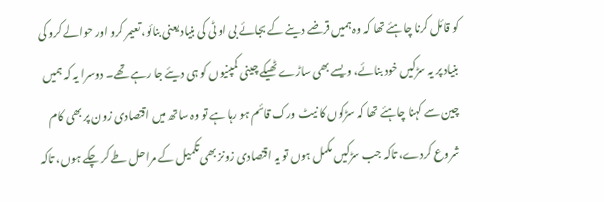کو قائل کرنا چاہئے تھا کہ وہ ہمیں قرضے دینے کے بجائے بی او ٹی کی بنیاد یعنی بنائو، تعیمر کرو اور حوالے کرو کی بنیاد پر یہ سڑکیں خود بنائے، ویسے بھی ساڑے ٹھیکے چینی کمپنیوں کو ہی دیئے جا رہے تھے۔ دوسرا یہ کہ ہمیں چین سے کہنا چاہئے تھا کہ سڑکوں کا نیٹ ورک قائم ہو رہا ہے تو وہ ساتھ میں اقتصادی زون پر بھی کام شروع کردے، تاکہ جب سڑکیں مکمل ہوں تو یہ اقتصادی زونز بھی تکمیل کے مراحل طے کر چکے ہوں، تاکہ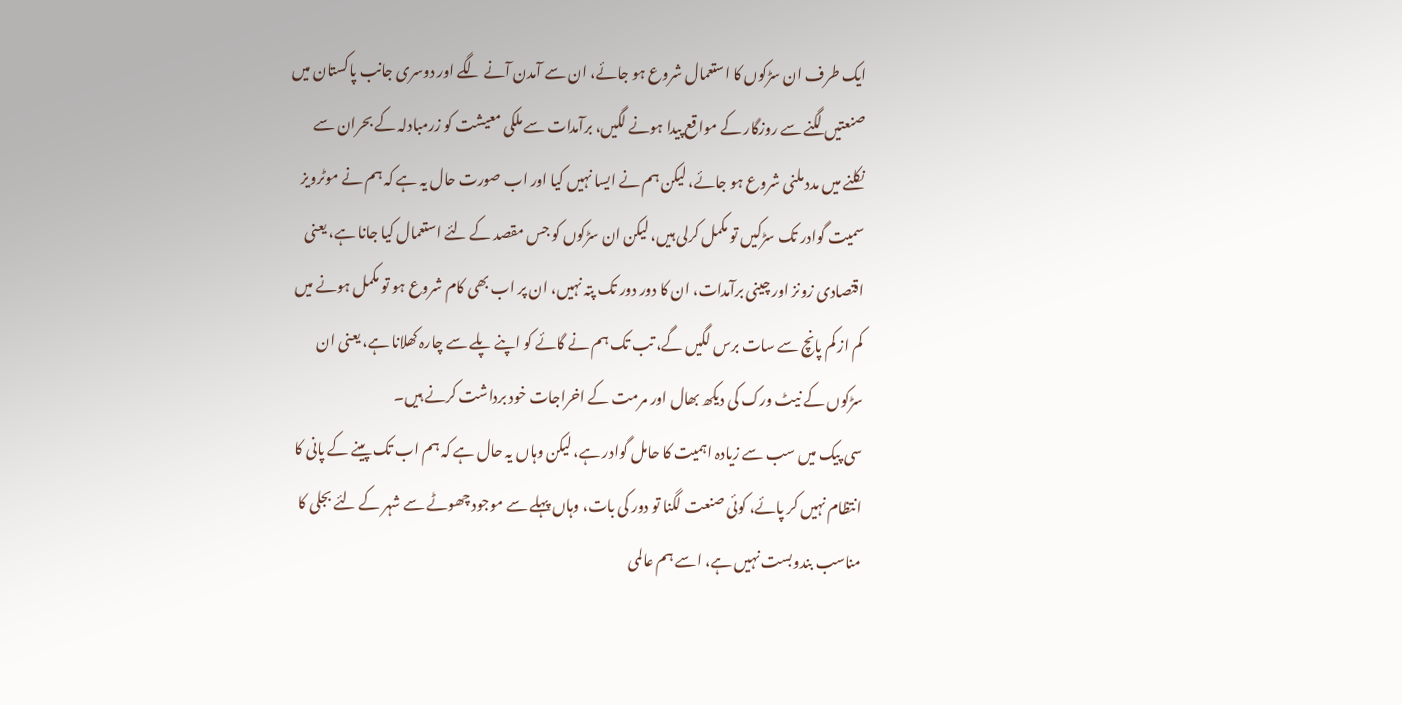ایک طرف ان سڑکوں کا استعمال شروع ہو جائے، ان سے آمدن آنے لگے اور دوسری جانب پاکستان میں صنعتیں لگنے سے روزگار کے مواقع پیدا ہونے لگیں، برآمدات سے ملکی معیشت کو زرمبادلہ کے بحران سے نکلنے میں مدد ملنی شروع ہو جائے، لیکن ہم نے ایسا نہیں کیا اور اب صورت حال یہ ہے کہ ہم نے موٹرویز سمیت گوادر تک سڑکیں تو مکمل کرلی ہیں، لیکن ان سڑکوں کو جس مقصد کے لئے استعمال کیا جانا ہے، یعنی اقتصادی زونز اور چینی برآمدات، ان کا دور دور تک پتہ نہیں، ان پر اب بھی کام شروع ہو تو مکمل ہونے میں کم از کم پانچ سے سات برس لگیں گے، تب تک ہم نے گائے کو اپنے پلے سے چارہ کھلانا ہے، یعنی ان سڑکوں کے نیٹ ورک کی دیکھ بھال اور مرمت کے اخراجات خود برداشت کرنے ہیں۔
سی پیک میں سب سے زیادہ اہمیت کا حامل گوادر ہے، لیکن وہاں یہ حال ہے کہ ہم اب تک پینے کے پانی کا انتظام نہیں کر پائے، کوئی صنعت لگنا تو دور کی بات، وہاں پہلے سے موجود چھوٹے سے شہر کے لئے بجلی کا مناسب بندوبست نہیں ہے، اسے ہم عالمی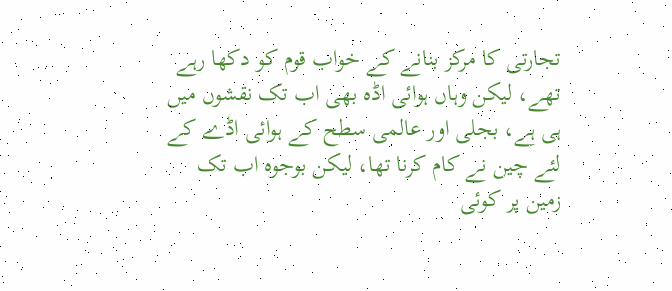تجارتی کا مرکز بنانے کے خواب قوم کو دکھا رہے تھے، لیکن وہاں ہوائی اڈہ بھی اب تک نقشوں میں ہی ہے، بجلی اور عالمی سطح کے ہوائی اڈے کے لئے چین نے کام کرنا تھا، لیکن بوجوہ اب تک زمین پر کوئی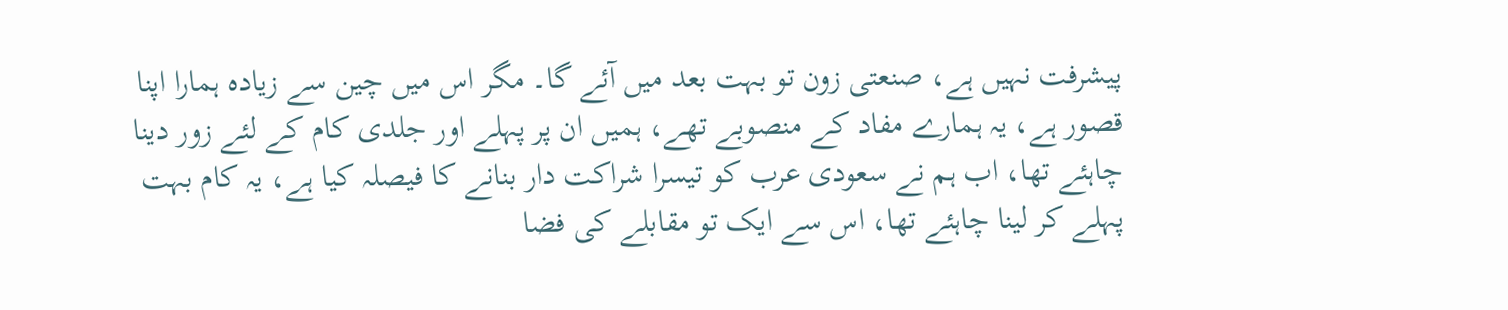پیشرفت نہیں ہے، صنعتی زون تو بہت بعد میں آئے گا۔ مگر اس میں چین سے زیادہ ہمارا اپنا قصور ہے، یہ ہمارے مفاد کے منصوبے تھے، ہمیں ان پر پہلے اور جلدی کام کے لئے زور دینا چاہئے تھا، اب ہم نے سعودی عرب کو تیسرا شراکت دار بنانے کا فیصلہ کیا ہے، یہ کام بہت پہلے کر لینا چاہئے تھا، اس سے ایک تو مقابلے کی فضا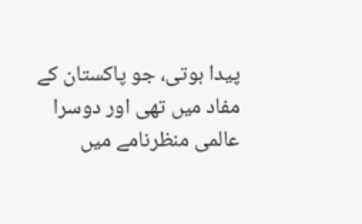پیدا ہوتی، جو پاکستان کے مفاد میں تھی اور دوسرا عالمی منظرنامے میں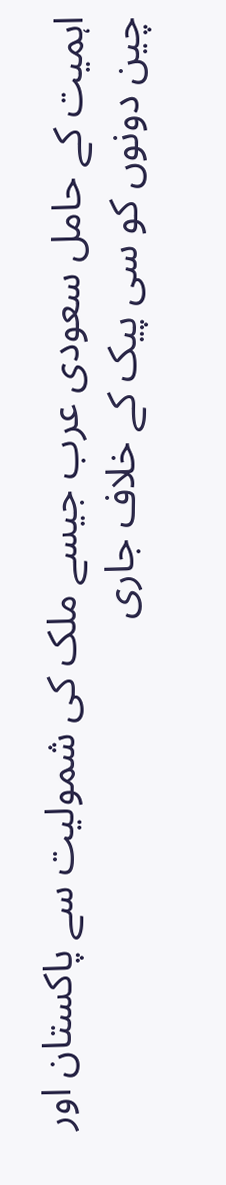اہمیت کے حامل سعودی عرب جیسے ملک کی شمولیت سے پاکستان اور چین دونوں کو سی پیک کے خلاف جاری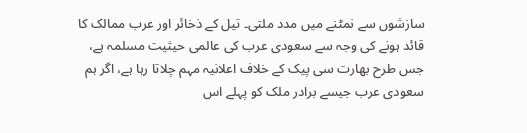سازشوں سے نمٹنے میں مدد ملتی۔ تیل کے ذخائر اور عرب ممالک کا قائد ہونے کی وجہ سے سعودی عرب کی عالمی حیثیت مسلمہ ہے، جس طرح بھارت سی پیک کے خلاف اعلانیہ مہم چلاتا رہا ہے، اگر ہم سعودی عرب جیسے برادر ملک کو پہلے اس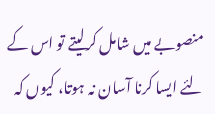منصوبے میں شامل کرلیتے تو اس کے لئے ایسا کرنا آسان نہ ہوتا، کیوں کہ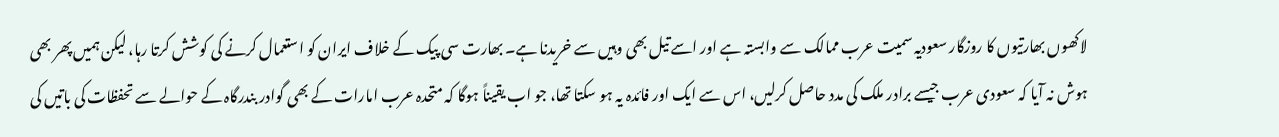لاکھوں بھارتیوں کا روزگار سعودیہ سمیت عرب ممالک سے وابستہ ہے اور اسے تیل بھی وہیں سے خریدنا ہے۔ بھارت سی پیک کے خلاف ایران کو استعمال کرنے کی کوشش کرتا رہا، لیکن ہمیں پھر بھی ہوش نہ آیا کہ سعودی عرب جیسے برادر ملک کی مدد حاصل کرلیں، اس سے ایک اور فائدہ یہ ہو سکتا تھا، جو اب یقیناً ہوگا کہ متحدہ عرب امارات کے بھی گوادر بندرگاہ کے حوالے سے تحفظات کی باتیں کی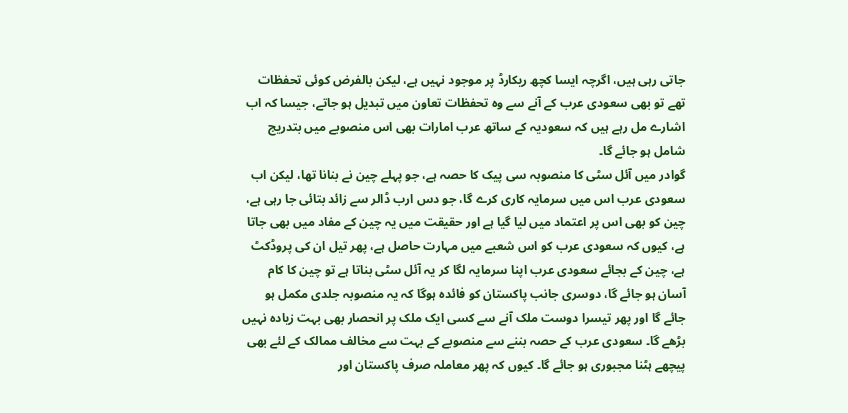جاتی رہی ہیں، اگرچہ ایسا کچھ ریکارڈ پر موجود نہیں ہے، لیکن بالفرض کوئی تحفظات تھے تو بھی سعودی عرب کے آنے سے وہ تحفظات تعاون میں تبدیل ہو جاتے، جیسا کہ اب اشارے مل رہے ہیں کہ سعودیہ کے ساتھ عرب امارات بھی اس منصوبے میں بتدریج شامل ہو جائے گا۔
گوادر میں آئل سٹی کا منصوبہ سی پیک کا حصہ ہے، جو پہلے چین نے بنانا تھا، لیکن اب سعودی عرب اس میں سرمایہ کاری کرے گا، جو دس ارب ڈالر سے زائد بتائی جا رہی ہے، چین کو بھی اس پر اعتماد میں لیا گیا ہے اور حقیقت میں یہ چین کے مفاد میں بھی جاتا ہے، کیوں کہ سعودی عرب کو اس شعبے میں مہارت حاصل ہے، پھر تیل ان کی پروڈکٹ ہے، چین کے بجائے سعودی عرب اپنا سرمایہ لگا کر یہ آئل سٹی بناتا ہے تو چین کا کام آسان ہو جائے گا، دوسری جانب پاکستان کو فائدہ ہوگا کہ یہ منصوبہ جلدی مکمل ہو جائے گا اور پھر تیسرا دوست ملک آنے سے کسی ایک ملک پر انحصار بھی بہت زیادہ نہیں بڑھے گا۔ سعودی عرب کے حصہ بننے سے منصوبے کے بہت سے مخالف ممالک کے لئے بھی پیچھے ہٹنا مجبوری ہو جائے گا۔ کیوں کہ پھر معاملہ صرف پاکستان اور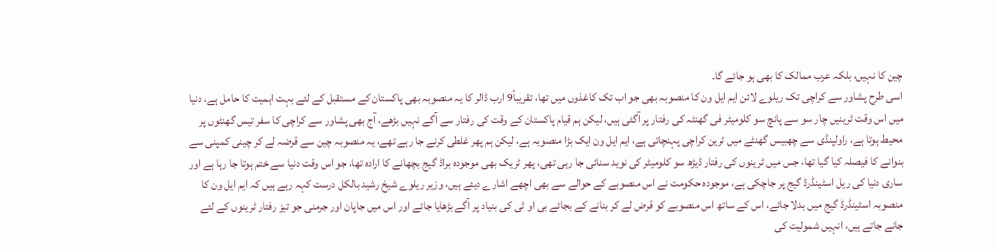چین کا نہیں، بلکہ عرب ممالک کا بھی ہو جائے گا۔
اسی طرح پشاور سے کراچی تک ریلوے لائن ایم ایل ون کا منصوبہ بھی جو اب تک کاغذوں میں تھا، تقریباً9 ارب ڈالر کا یہ منصوبہ بھی پاکستان کے مستقبل کے لئے بہت اہمیت کا حامل ہے، دنیا میں اس وقت ٹرینیں چار سو سے پانچ سو کلومیٹر فی گھنٹہ کی رفتار پر آگئی ہیں، لیکن ہم قیام پاکستان کے وقت کی رفتار سے آگے نہیں بڑھے، آج بھی پشاور سے کراچی کا سفر تیس گھنٹوں پر محیط ہوتا ہے، راولپنڈی سے چھبیس گھنٹے میں ٹرین کراچی پہنچاتی ہے، ایم ایل ون ایک بڑا منصوبہ ہے، لیکن ہم پھر غلطی کرنے جا رہے تھے، یہ منصوبہ چین سے قرضہ لے کر چینی کمپنی سے بنوانے کا فیصلہ کیا گیا تھا، جس میں ٹرینوں کی رفتار ڈیڑھ سو کلومیٹر کی نوید سنائی جا رہی تھی، پھر ٹریک بھی موجودہ براڈ گیج بچھانے کا ارادہ تھا، جو اس وقت دنیا سے ختم ہوتا جا رہا ہے اور ساری دنیا کی ریل اسٹینڈرڈ گیج پر جاچکی ہے، موجودہ حکومت نے اس منصوبے کے حوالے سے بھی اچھے اشارے دیئے ہیں، وزیر ریلوے شیخ رشید بالکل درست کہہ رہے ہیں کہ ایم ایل ون کا منصوبہ اسٹینڈرڈ گیج میں بدلا جائے، اس کے ساتھ اس منصوبے کو قرض لے کر بنانے کے بجائے بی او ٹی کی بنیاد پر آگے بڑھایا جائے اور اس میں جاپان اور جرمنی جو تیز رفتار ٹرینوں کے لئے جانے جاتے ہیں، انہیں شمولیت کی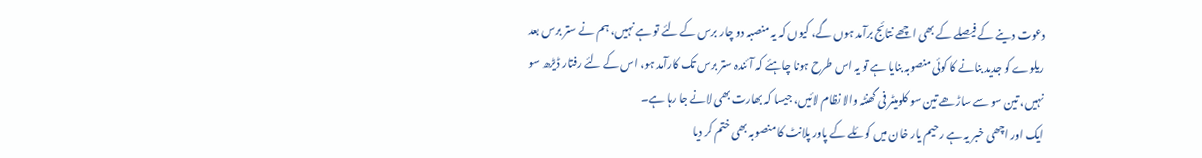دعوت دینے کے فیصلے کے بھی اچھے نتائج برآمد ہوں گے، کیوں کہ یہ منصبہ دو چار برس کے لئے تو ہے نہیں، ہم نے ستر برس بعد ریلوے کو جدید بنانے کا کوئی منصوبہ بنایا ہے تو یہ اس طرح ہونا چاہئے کہ آئندہ ستر برس تک کارآمد ہو، اس کے لئے رفتار ڈیڑھ سو نہیں، تین سو سے ساڑھے تین سو کلومیٹر فی گھنٹہ والا نظام لائیں، جیسا کہ بھارت بھی لانے جا رہا ہے۔
ایک اور اچھی خبر یہ ہے رحیم یار خان میں کوئلے کے پاور پلانٹ کا منصوبہ بھی ختم کر دیا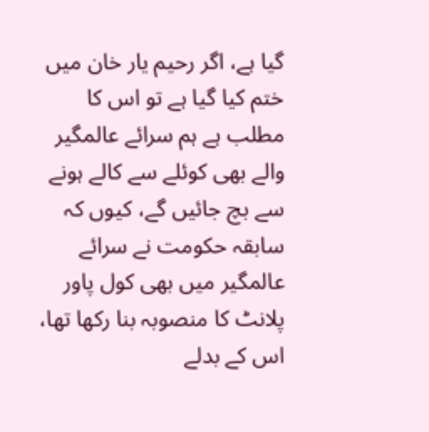گیا ہے، اگر رحیم یار خان میں ختم کیا گیا ہے تو اس کا مطلب ہے ہم سرائے عالمگیر والے بھی کوئلے سے کالے ہونے سے بچ جائیں گے، کیوں کہ سابقہ حکومت نے سرائے عالمگیر میں بھی کول پاور پلانٹ کا منصوبہ بنا رکھا تھا، اس کے بدلے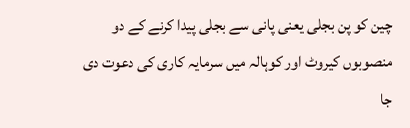چین کو پن بجلی یعنی پانی سے بجلی پیدا کرنے کے دو منصوبوں کیروٹ اور کوہالہ میں سرمایہ کاری کی دعوت دی جا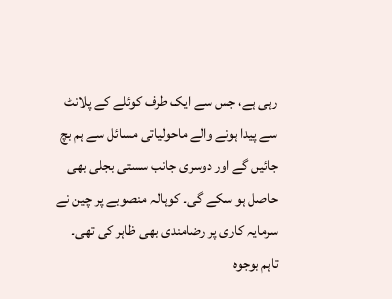رہی ہے، جس سے ایک طرف کوئلے کے پلانٹ سے پیدا ہونے والے ماحولیاتی مسائل سے ہم بچ جائیں گے اور دوسری جانب سستی بجلی بھی حاصل ہو سکے گی۔ کوہالہ منصوبے پر چین نے سرمایہ کاری پر رضامندی بھی ظاہر کی تھی۔ تاہم بوجوہ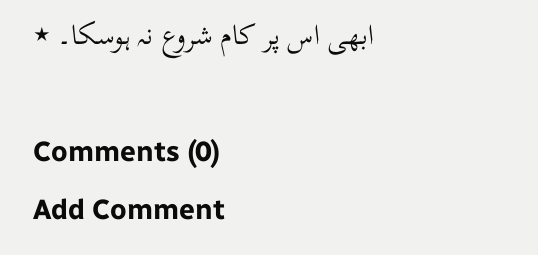ابھی اس پر کام شروع نہ ہوسکا۔ ٭

Comments (0)
Add Comment